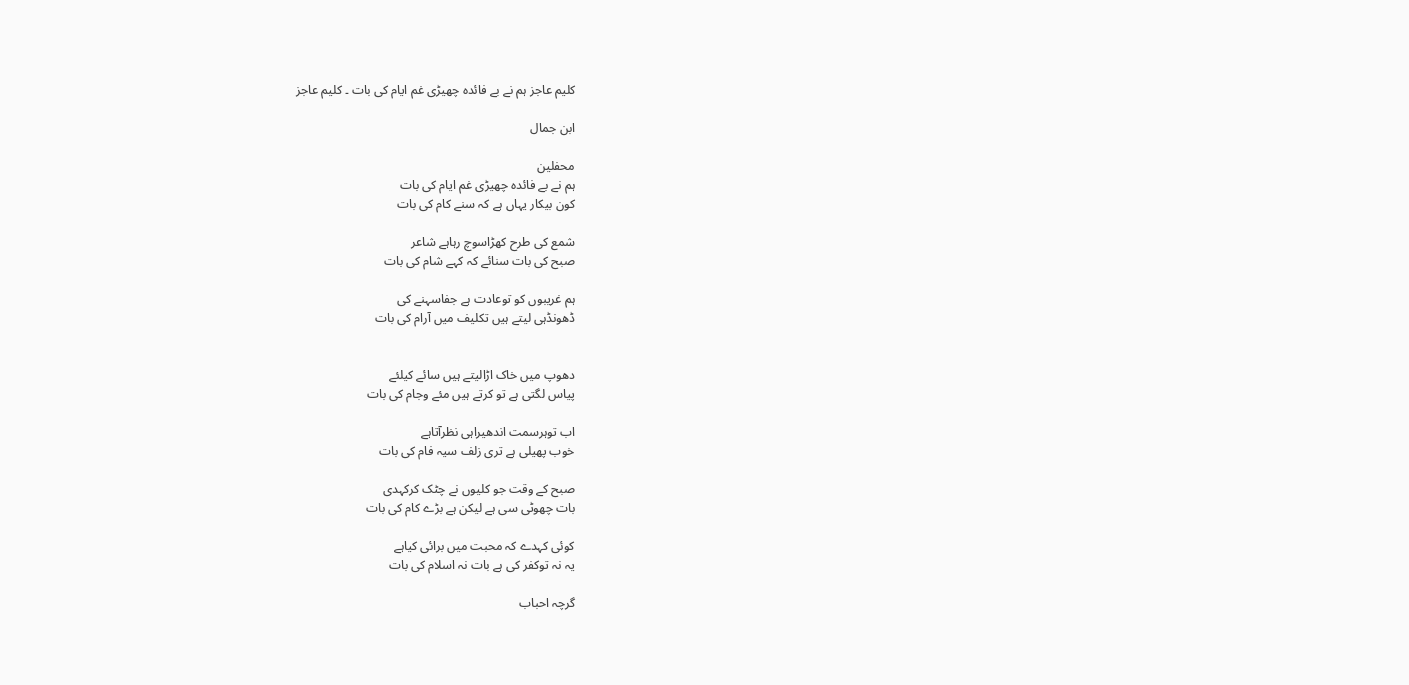کلیم عاجز ہم نے بے فائدہ چھیڑی غم ایام کی بات ۔ کلیم عاجز

ابن جمال

محفلین
ہم نے بے فائدہ چھیڑی غم ایام کی بات
کون بیکار یہاں ہے کہ سنے کام کی بات

شمع کی طرح کھڑاسوچ رہاہے شاعر
صبح کی بات سنائے کہ کہے شام کی بات

ہم غریبوں کو توعادت ہے جفاسہنے کی
ڈھونڈہی لیتے ہیں تکلیف میں آرام کی بات


دھوپ میں خاک اڑالیتے ہیں سائے کیلئے
پیاس لگتی ہے تو کرتے ہیں مئے وجام کی بات

اب توہرسمت اندھیراہی نظرآتاہے
خوب پھیلی ہے تری زلف سیہ فام کی بات

صبح کے وقت جو کلیوں نے چٹک کرکہدی
بات چھوٹی سی ہے لیکن ہے بڑے کام کی بات

کوئی کہدے کہ محبت میں برائی کیاہے
یہ نہ توکفر کی ہے بات نہ اسلام کی بات

گرچہ احباب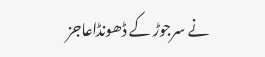نے سرجوڑ کے ڈھونڈاعاجز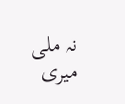نہ ملی میری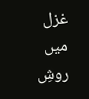غزل میں روشِ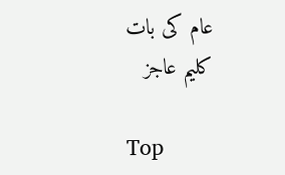عام کی بات
کلیم عاجز

Top